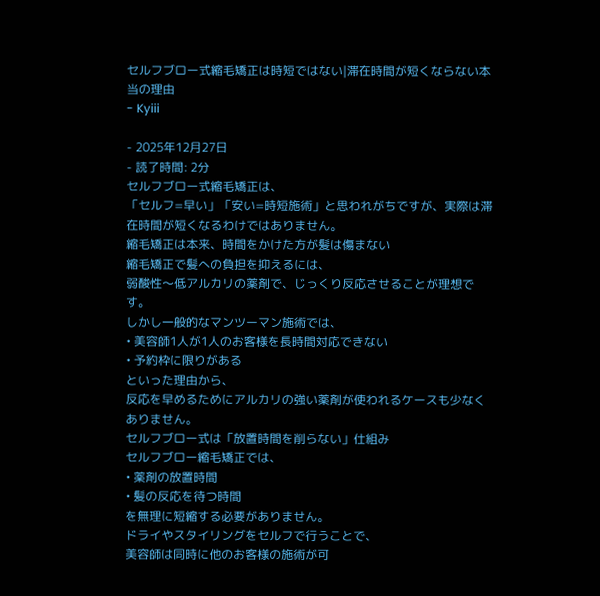セルフブロー式縮毛矯正は時短ではない|滞在時間が短くならない本当の理由
- Kyiii

- 2025年12月27日
- 読了時間: 2分
セルフブロー式縮毛矯正は、
「セルフ=早い」「安い=時短施術」と思われがちですが、実際は滞在時間が短くなるわけではありません。
縮毛矯正は本来、時間をかけた方が髪は傷まない
縮毛矯正で髪への負担を抑えるには、
弱酸性〜低アルカリの薬剤で、じっくり反応させることが理想です。
しかし一般的なマンツーマン施術では、
• 美容師1人が1人のお客様を長時間対応できない
• 予約枠に限りがある
といった理由から、
反応を早めるためにアルカリの強い薬剤が使われるケースも少なくありません。
セルフブロー式は「放置時間を削らない」仕組み
セルフブロー縮毛矯正では、
• 薬剤の放置時間
• 髪の反応を待つ時間
を無理に短縮する必要がありません。
ドライやスタイリングをセルフで行うことで、
美容師は同時に他のお客様の施術が可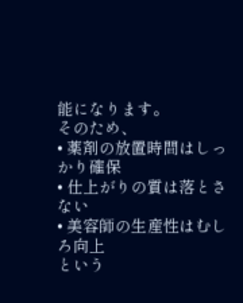能になります。
そのため、
• 薬剤の放置時間はしっかり確保
• 仕上がりの質は落とさない
• 美容師の生産性はむしろ向上
という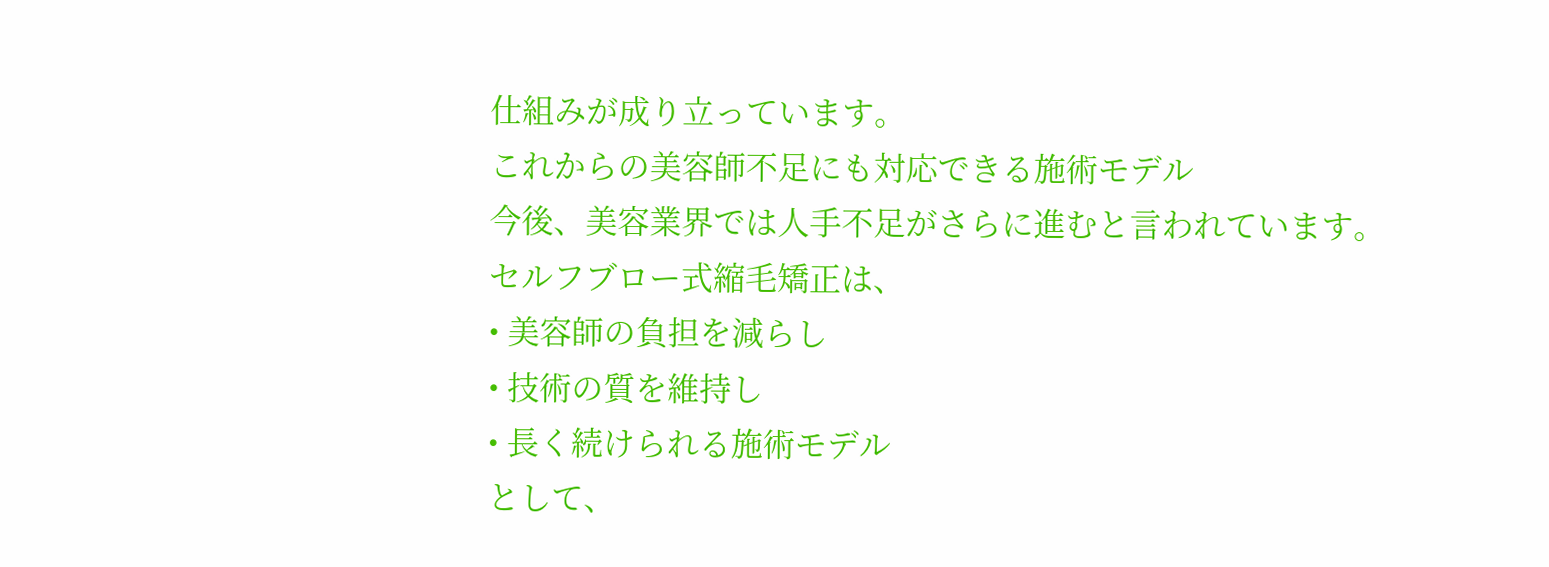仕組みが成り立っています。
これからの美容師不足にも対応できる施術モデル
今後、美容業界では人手不足がさらに進むと言われています。
セルフブロー式縮毛矯正は、
• 美容師の負担を減らし
• 技術の質を維持し
• 長く続けられる施術モデル
として、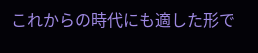これからの時代にも適した形で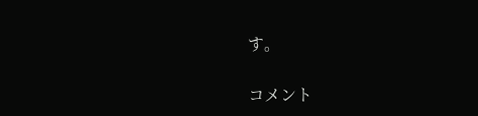す。

コメント